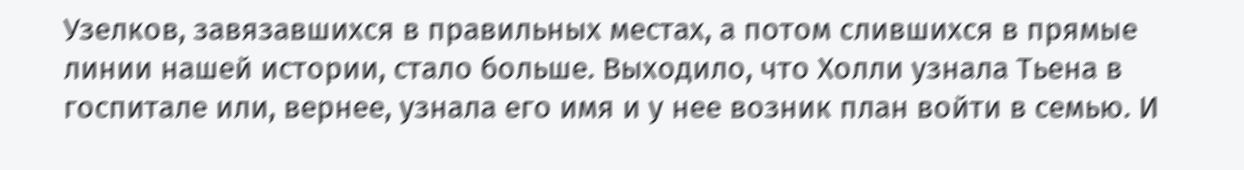Узелков, завязавшихся в правильных местах, а потом слившихся в прямые линии нашей истории, стало больше. Выходило, что Холли узнала Тьена в госпитале или, вернее, узнала его имя и у нее возник план войти в семью. И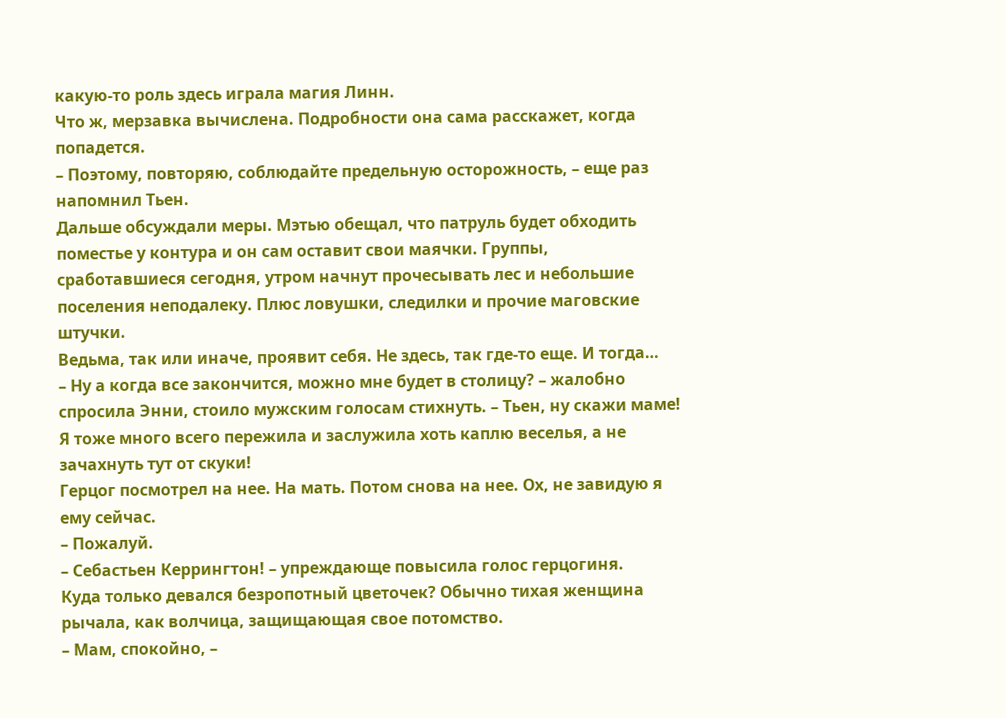какую-то роль здесь играла магия Линн.
Что ж, мерзавка вычислена. Подробности она сама расскажет, когда попадется.
– Поэтому, повторяю, соблюдайте предельную осторожность, – еще раз напомнил Тьен.
Дальше обсуждали меры. Мэтью обещал, что патруль будет обходить поместье у контура и он сам оставит свои маячки. Группы, сработавшиеся сегодня, утром начнут прочесывать лес и небольшие поселения неподалеку. Плюс ловушки, следилки и прочие маговские штучки.
Ведьма, так или иначе, проявит себя. Не здесь, так где-то еще. И тогда…
– Ну а когда все закончится, можно мне будет в столицу? – жалобно спросила Энни, стоило мужским голосам стихнуть. – Тьен, ну скажи маме! Я тоже много всего пережила и заслужила хоть каплю веселья, а не зачахнуть тут от скуки!
Герцог посмотрел на нее. На мать. Потом снова на нее. Ох, не завидую я ему сейчас.
– Пожалуй.
– Себастьен Керрингтон! – упреждающе повысила голос герцогиня.
Куда только девался безропотный цветочек? Обычно тихая женщина рычала, как волчица, защищающая свое потомство.
– Мам, спокойно, –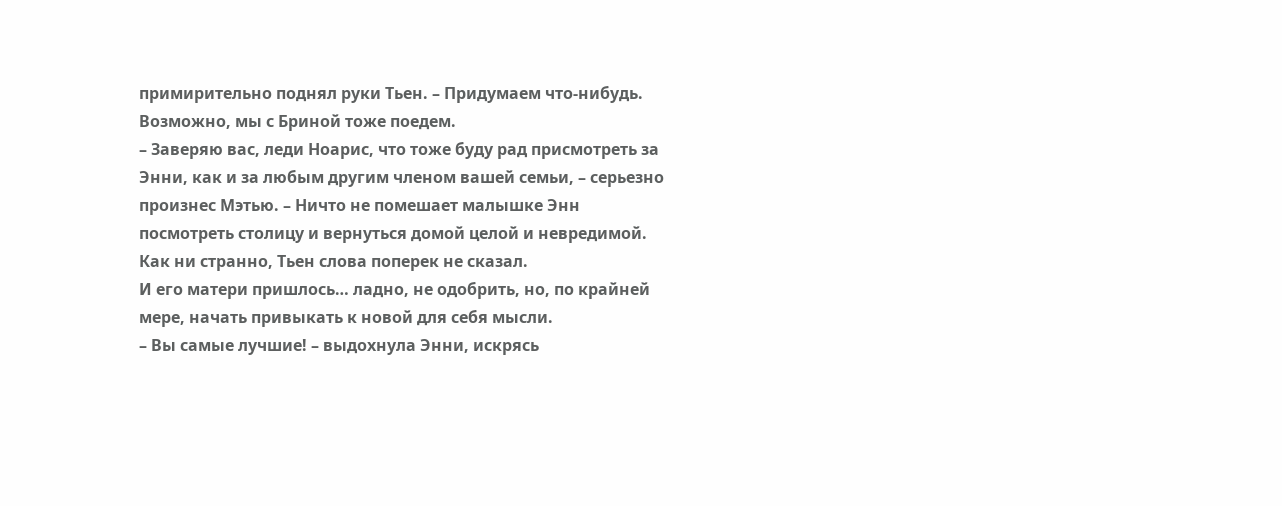примирительно поднял руки Тьен. – Придумаем что-нибудь. Возможно, мы с Бриной тоже поедем.
– Заверяю вас, леди Ноарис, что тоже буду рад присмотреть за Энни, как и за любым другим членом вашей семьи, – серьезно произнес Мэтью. – Ничто не помешает малышке Энн посмотреть столицу и вернуться домой целой и невредимой.
Как ни странно, Тьен слова поперек не сказал.
И его матери пришлось… ладно, не одобрить, но, по крайней мере, начать привыкать к новой для себя мысли.
– Вы самые лучшие! – выдохнула Энни, искрясь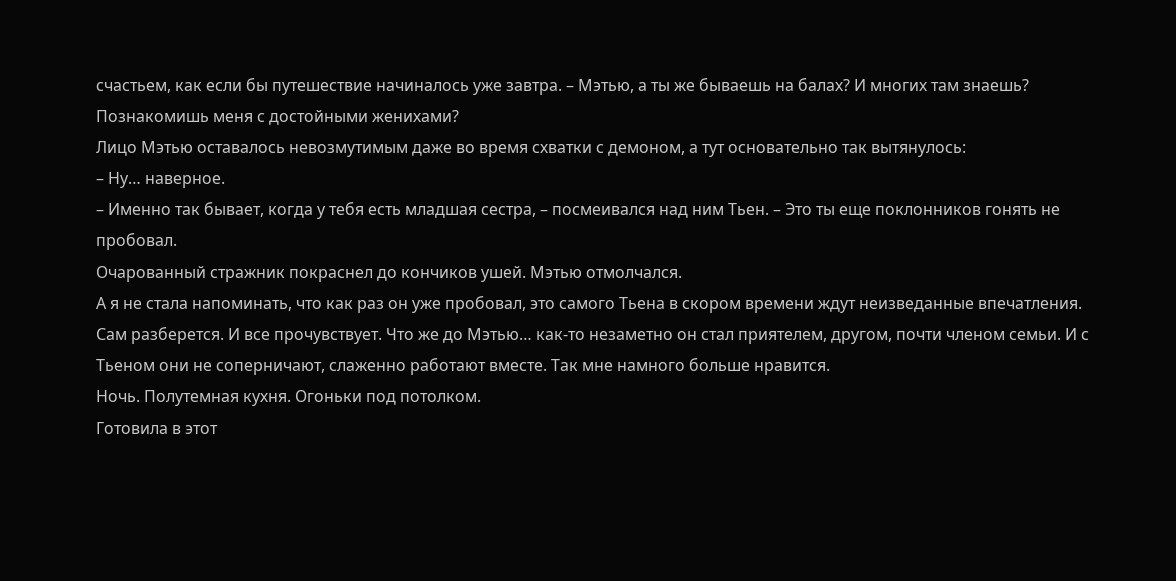счастьем, как если бы путешествие начиналось уже завтра. – Мэтью, а ты же бываешь на балах? И многих там знаешь? Познакомишь меня с достойными женихами?
Лицо Мэтью оставалось невозмутимым даже во время схватки с демоном, а тут основательно так вытянулось:
– Ну… наверное.
– Именно так бывает, когда у тебя есть младшая сестра, – посмеивался над ним Тьен. – Это ты еще поклонников гонять не пробовал.
Очарованный стражник покраснел до кончиков ушей. Мэтью отмолчался.
А я не стала напоминать, что как раз он уже пробовал, это самого Тьена в скором времени ждут неизведанные впечатления. Сам разберется. И все прочувствует. Что же до Мэтью… как-то незаметно он стал приятелем, другом, почти членом семьи. И с Тьеном они не соперничают, слаженно работают вместе. Так мне намного больше нравится.
Ночь. Полутемная кухня. Огоньки под потолком.
Готовила в этот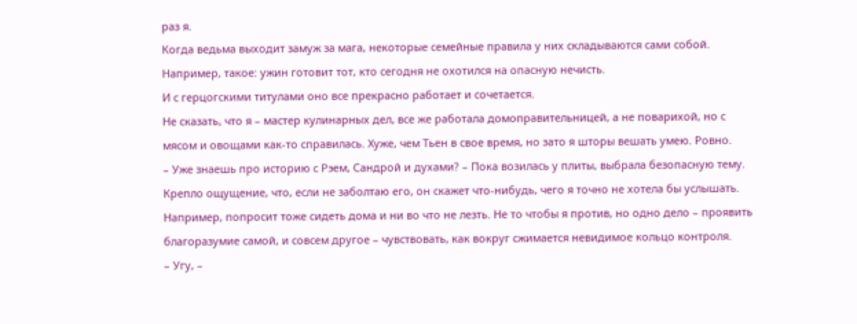раз я.
Когда ведьма выходит замуж за мага, некоторые семейные правила у них складываются сами собой. Например, такое: ужин готовит тот, кто сегодня не охотился на опасную нечисть.
И с герцогскими титулами оно все прекрасно работает и сочетается.
Не сказать, что я – мастер кулинарных дел, все же работала домоправительницей, а не поварихой, но с мясом и овощами как-то справилась. Хуже, чем Тьен в свое время, но зато я шторы вешать умею. Ровно.
– Уже знаешь про историю с Рэем, Сандрой и духами? – Пока возилась у плиты, выбрала безопасную тему.
Крепло ощущение, что, если не заболтаю его, он скажет что-нибудь, чего я точно не хотела бы услышать. Например, попросит тоже сидеть дома и ни во что не лезть. Не то чтобы я против, но одно дело – проявить благоразумие самой, и совсем другое – чувствовать, как вокруг сжимается невидимое кольцо контроля.
– Угу, –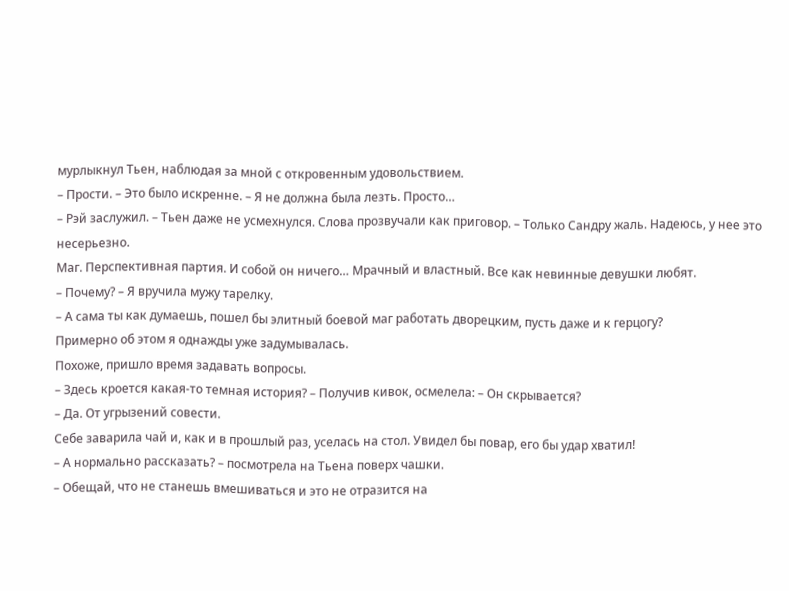мурлыкнул Тьен, наблюдая за мной с откровенным удовольствием.
– Прости. – Это было искренне. – Я не должна была лезть. Просто…
– Рэй заслужил. – Тьен даже не усмехнулся. Слова прозвучали как приговор. – Только Сандру жаль. Надеюсь, у нее это несерьезно.
Маг. Перспективная партия. И собой он ничего… Мрачный и властный. Все как невинные девушки любят.
– Почему? – Я вручила мужу тарелку.
– А сама ты как думаешь, пошел бы элитный боевой маг работать дворецким, пусть даже и к герцогу?
Примерно об этом я однажды уже задумывалась.
Похоже, пришло время задавать вопросы.
– Здесь кроется какая-то темная история? – Получив кивок, осмелела: – Он скрывается?
– Да. От угрызений совести.
Себе заварила чай и, как и в прошлый раз, уселась на стол. Увидел бы повар, его бы удар хватил!
– А нормально рассказать? – посмотрела на Тьена поверх чашки.
– Обещай, что не станешь вмешиваться и это не отразится на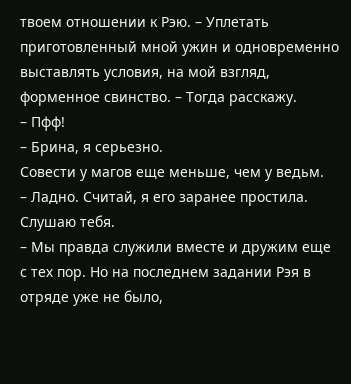твоем отношении к Рэю. – Уплетать приготовленный мной ужин и одновременно выставлять условия, на мой взгляд, форменное свинство. – Тогда расскажу.
– Пфф!
– Брина, я серьезно.
Совести у магов еще меньше, чем у ведьм.
– Ладно. Считай, я его заранее простила. Слушаю тебя.
– Мы правда служили вместе и дружим еще с тех пор. Но на последнем задании Рэя в отряде уже не было,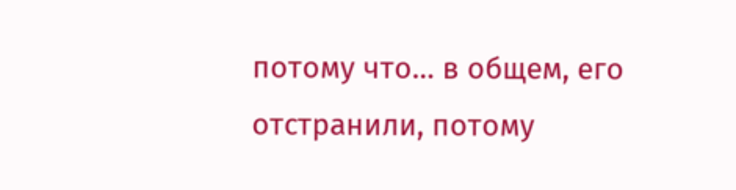потому что… в общем, его отстранили, потому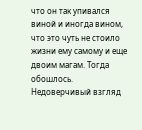что он так упивался виной и иногда вином, что это чуть не стоило жизни ему самому и еще двоим магам. Тогда обошлось.
Недоверчивый взгляд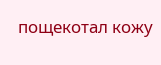пощекотал кожу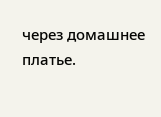через домашнее платье.